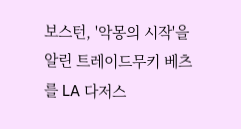보스턴, '악몽의 시작'을 알린 트레이드무키 베츠를 LA 다저스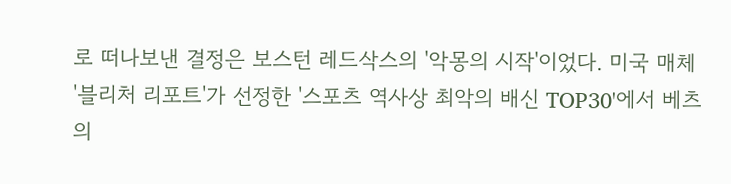로 떠나보낸 결정은 보스턴 레드삭스의 '악몽의 시작'이었다. 미국 매체 '블리처 리포트'가 선정한 '스포츠 역사상 최악의 배신 TOP30'에서 베츠의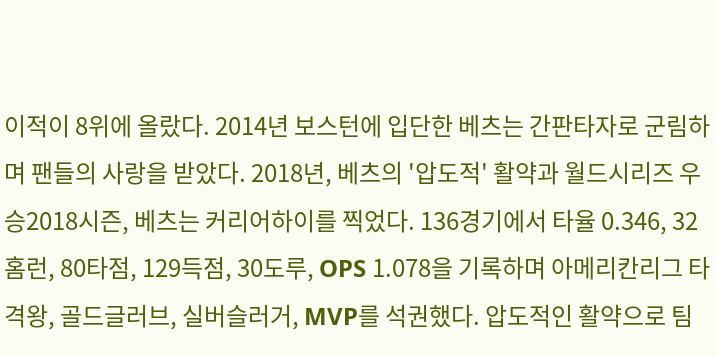이적이 8위에 올랐다. 2014년 보스턴에 입단한 베츠는 간판타자로 군림하며 팬들의 사랑을 받았다. 2018년, 베츠의 '압도적' 활약과 월드시리즈 우승2018시즌, 베츠는 커리어하이를 찍었다. 136경기에서 타율 0.346, 32홈런, 80타점, 129득점, 30도루, OPS 1.078을 기록하며 아메리칸리그 타격왕, 골드글러브, 실버슬러거, MVP를 석권했다. 압도적인 활약으로 팀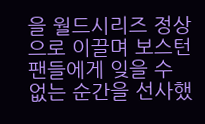을 월드시리즈 정상으로 이끌며 보스턴 팬들에게 잊을 수 없는 순간을 선사했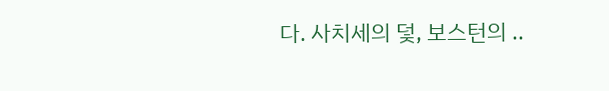다. 사치세의 덫, 보스턴의 ..